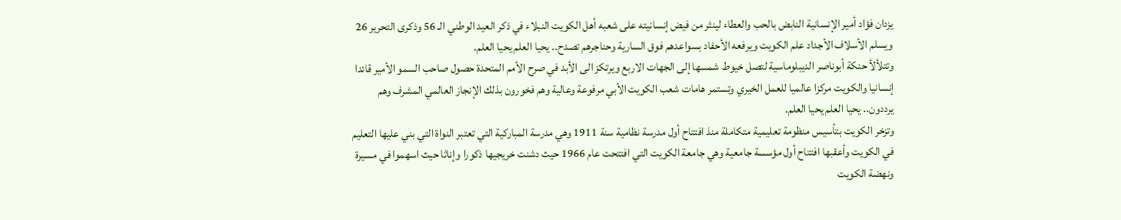يزدان فؤاد أمير الإنسانية النابض بالحب والعطاء لينثر من فيض إنسانيته على شعبه أهل الكويت النبلاء في ذكر العيد الوطني الـ 56 وذكرى التحرير 26 ويسلم الأسلاف الأجداد علم الكويت ويرفعه الأحفاد بسواعدهم فوق السارية وحناجرهم تصدح.. يحيا العلم يحيا العلم.
وتتلألأ حنكة أبوناصر الديبلوماسية لتصل خيوط شمسها إلى الجهات الاربع ويرتكز الى الأبد في صرح الأمم المتحدة حصول صاحب السمو الأمير قائدا إنسانيا والكويت مركزا عالميا للعمل الخيري وتستمر هامات شعب الكويت الأبي مرفوعة وعالية وهم فخورون بذلك الإنجاز العالمي المشرف وهم يرددون.. يحيا العلم يحيا العلم.
وتزخر الكويت بتأسيس منظومة تعليمية متكاملة منذ افتتاح أول مدرسة نظامية سنة 1911 وهي مدرسة المباركية التي تعتبر النواة التي بني عليها التعليم في الكويت وأعقبها افتتاح أول مؤسسة جامعية وهي جامعة الكويت التي افتتحت عام 1966 حيث دشنت خريجيها ذكورا وإناثا حيث اسهموا في مسيرة ونهضة الكويت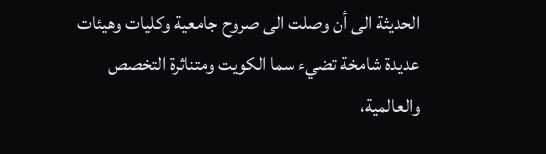الحديثة الى أن وصلت الى صروح جامعية وكليات وهيئات عديدة شامخة تضيء سما الكويت ومتناثرة التخصص والعالمية،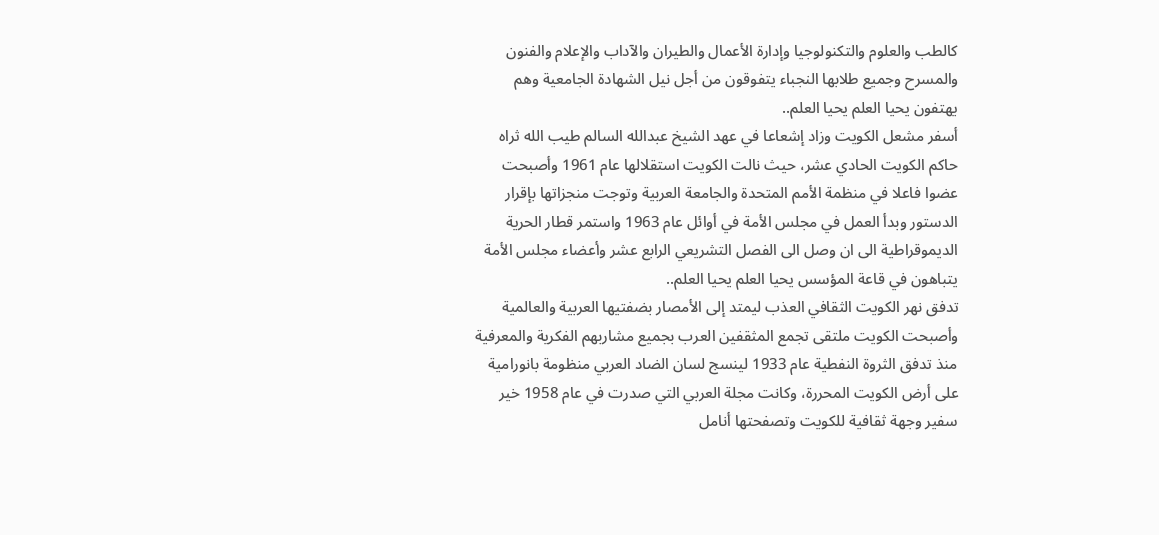كالطب والعلوم والتكنولوجيا وإدارة الأعمال والطيران والآداب والإعلام والفنون والمسرح وجميع طلابها النجباء يتفوقون من أجل نيل الشهادة الجامعية وهم يهتفون يحيا العلم يحيا العلم..
أسفر مشعل الكويت وزاد إشعاعا في عهد الشيخ عبدالله السالم طيب الله ثراه حاكم الكويت الحادي عشر، حيث نالت الكويت استقلالها عام 1961 وأصبحت عضوا فاعلا في منظمة الأمم المتحدة والجامعة العربية وتوجت منجزاتها بإقرار الدستور وبدأ العمل في مجلس الأمة في أوائل عام 1963 واستمر قطار الحرية الديموقراطية الى ان وصل الى الفصل التشريعي الرابع عشر وأعضاء مجلس الأمة يتباهون في قاعة المؤسس يحيا العلم يحيا العلم..
تدفق نهر الكويت الثقافي العذب ليمتد إلى الأمصار بضفتيها العربية والعالمية وأصبحت الكويت ملتقى تجمع المثقفين العرب بجميع مشاربهم الفكرية والمعرفية منذ تدفق الثروة النفطية عام 1933 لينسج لسان الضاد العربي منظومة بانورامية على أرض الكويت المحررة، وكانت مجلة العربي التي صدرت في عام 1958 خير سفير وجهة ثقافية للكويت وتصفحتها أنامل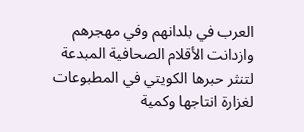العرب في بلدانهم وفي مهجرهم وازدانت الأقلام الصحافية المبدعة لتنثر حبرها الكويتي في المطبوعات لغزارة انتاجها وكمية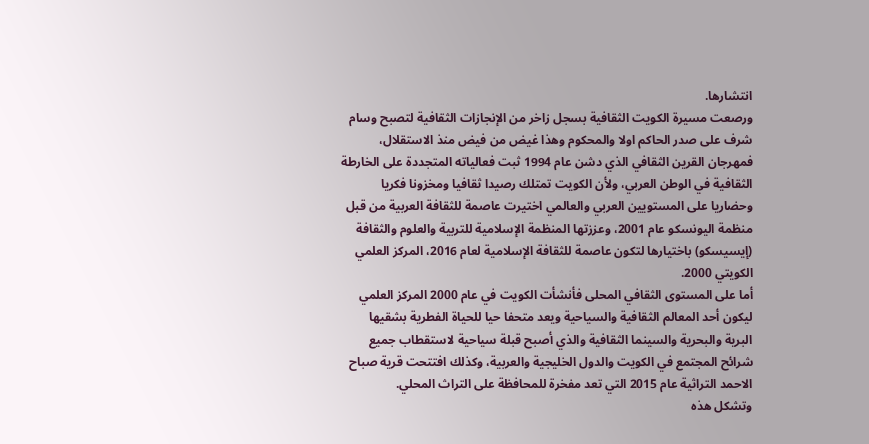انتشارها.
ورصعت مسيرة الكويت الثقافية بسجل زاخر من الإنجازات الثقافية لتصبح وسام شرف على صدر الحاكم اولا والمحكوم وهذا غيض من فيض منذ الاستقلال، فمهرجان القرين الثقافي الذي دشن عام 1994 ثبت فعالياته المتجددة على الخارطة الثقافية في الوطن العربي، ولأن الكويت تمتلك رصيدا ثقافيا ومخزونا فكريا وحضاريا على المستويين العربي والعالمي اختيرت عاصمة للثقافة العربية من قبل منظمة اليونسكو عام 2001، وعززتها المنظمة الإسلامية للتربية والعلوم والثقافة (إيسيسكو) باختيارها لتكون عاصمة للثقافة الإسلامية لعام 2016، المركز العلمي الكويتي 2000.
أما على المستوى الثقافي المحلى فأنشأت الكويت في عام 2000 المركز العلمي ليكون أحد المعالم الثقافية والسياحية ويعد متحفا حيا للحياة الفطرية بشقيها البرية والبحرية والسينما الثقافية والذي أصبح قبلة سياحية لاستقطاب جميع شرائح المجتمع في الكويت والدول الخليجية والعربية، وكذلك افتتحت قرية صباح الاحمد التراثية عام 2015 التي تعد مفخرة للمحافظة على التراث المحلي.
وتشكل هذه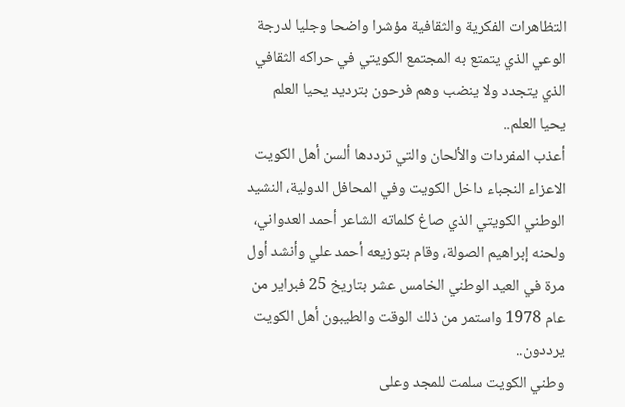التظاهرات الفكرية والثقافية مؤشرا واضحا وجليا لدرجة الوعي الذي يتمتع به المجتمع الكويتي في حراكه الثقافي الذي يتجدد ولا ينضب وهم فرحون بترديد يحيا العلم يحيا العلم..
أعذب المفردات والألحان والتي ترددها ألسن أهل الكويت الاعزاء النجباء داخل الكويت وفي المحافل الدولية، النشيد الوطني الكويتي الذي صاغ كلماته الشاعر أحمد العدواني، ولحنه إبراهيم الصولة، وقام بتوزيعه أحمد علي وأنشد أول مرة في العيد الوطني الخامس عشر بتاريخ 25 فبراير من عام 1978 واستمر من ذلك الوقت والطيبون أهل الكويت يرددون..
وطني الكويت سلمت للمجد وعلى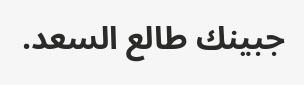جبينك طالع السعد.